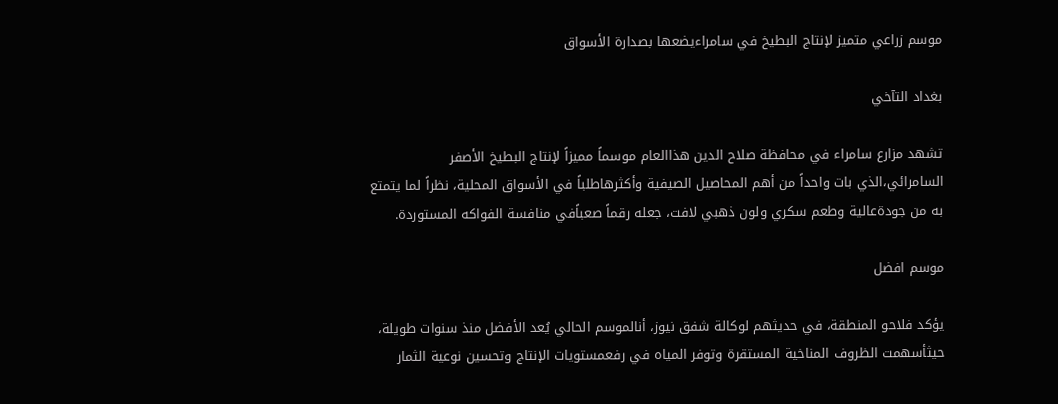موسم زراعي متميز لإنتاج البطيخ في سامراءيضعها بصدارة الأسواق

بغداد التآخي

تشهد مزارع سامراء في محافظة صلاح الدين هذاالعام موسماً مميزاً لإنتاج البطيخ الأصفر السامرائي،الذي بات واحداً من أهم المحاصيل الصيفية وأكثرهاطلباً في الأسواق المحلية، نظراً لما يتمتع به من جودةعالية وطعم سكري ولون ذهبي لافت، جعله رقماً صعباًفي منافسة الفواكه المستوردة.

موسم افضل

يؤكد فلاحو المنطقة، في حديثهم لوكالة شفق نيوز، أنالموسم الحالي يُعد الأفضل منذ سنوات طويلة، حيثأسهمت الظروف المناخية المستقرة وتوفر المياه في رفعمستويات الإنتاج وتحسين نوعية الثمار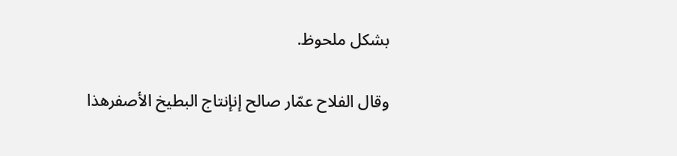بشكل ملحوظ.

وقال الفلاح عمّار صالح إنإنتاج البطيخ الأصفرهذا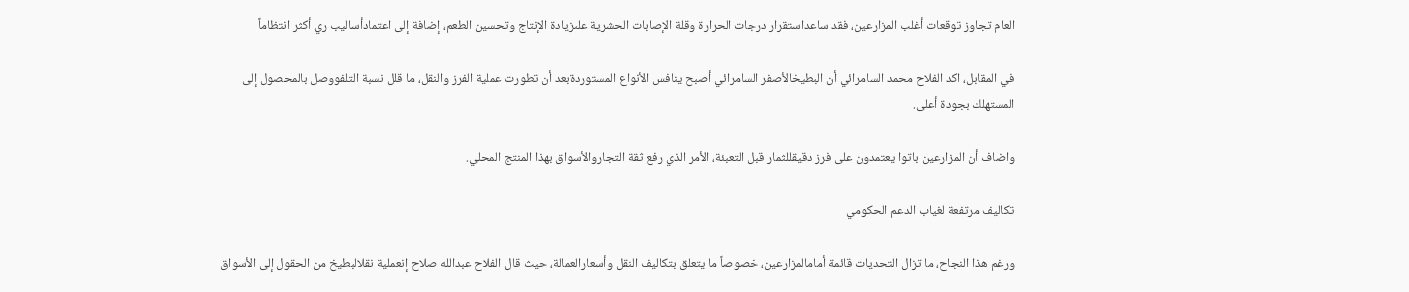العام تجاوز توقعات أغلب المزارعين، فقد ساعداستقرار درجات الحرارة وقلة الإصابات الحشرية علىزيادة الإنتاج وتحسين الطعم، إضافة إلى اعتمادأساليب ري أكثر انتظاماً

في المقابل، اكد الفلاح محمد السامرائي أن البطيخالأصفر السامرائي أصبح ينافس الأنواع المستوردةبعد أن تطورت عملية الفرز والنقل، ما قلل نسبة التلفووصل بالمحصول إلى المستهلك بجودة أعلى.

واضاف أن المزارعين باتوا يعتمدون على فرز دقيقللثمار قبل التعبئة، الأمر الذي رفع ثقة التجاروالأسواق بهذا المنتج المحلي.

تكاليف مرتفعة لغياب الدعم الحكومي

ورغم هذا النجاح، ما تزال التحديات قائمة أمامالمزارعين، خصوصاً ما يتعلق بتكاليف النقل وأسعارالعمالة، حيث قال الفلاح عبدالله صلاح إنعملية نقلالبطيخ من الحقول إلى الأسواق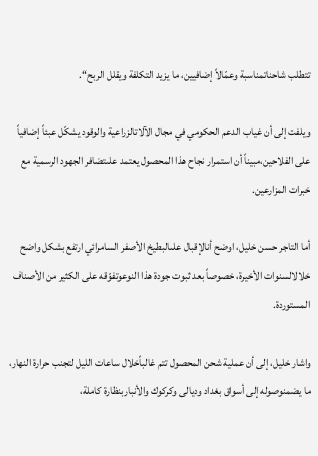تتطلب شاحناتمناسبة وعمّالاً إضافيين، ما يزيد التكلفة ويقلل الربح“.

ويلفت إلى أن غياب الدعم الحكومي في مجال الآلاتالزراعية والوقود يشكّل عبئاً إضافياً على الفلاحين،مبيناً أن استمرار نجاح هذا المحصول يعتمد علىتضافر الجهود الرسمية مع خبرات المزارعين.

أما التاجر حسن خليل، اوضح أنالإقبال علىالبطيخ الأصفر السامرائي ارتفع بشكل واضح خلالالسنوات الأخيرة، خصوصاً بعد ثبوت جودة هذا النوعوتفوّقه على الكثير من الأصناف المستوردة.

واشار خليل، إلى أن عملية شحن المحصول تتم غالباًخلال ساعات الليل لتجنب حرارة النهار، ما يضمنوصوله إلى أسواق بغداد وديالى وكركوك والأنباربنظارة كاملة،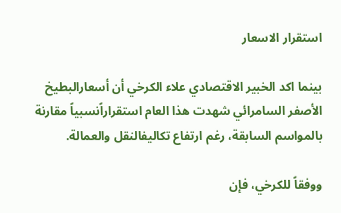استقرار الاسعار

بينما اكد الخبير الاقتصادي علاء الكرخي أن أسعارالبطيخ الأصفر السامرائي شهدت هذا العام استقراراًنسبياً مقارنة بالمواسم السابقة، رغم ارتفاع تكاليفالنقل والعمالة.

ووفقاً للكرخي، فإن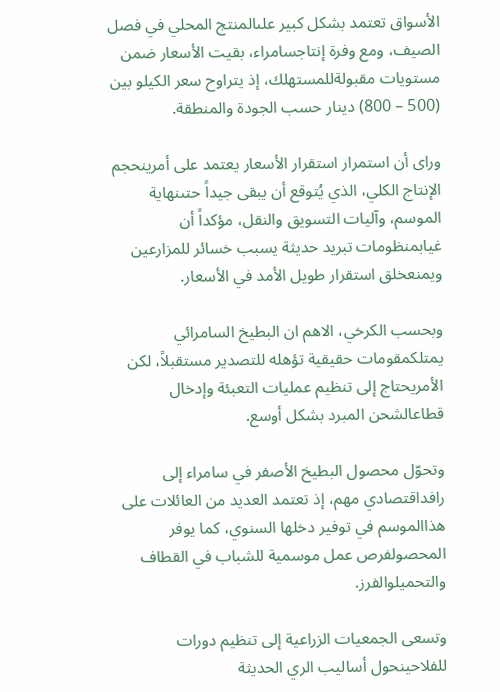الأسواق تعتمد بشكل كبير علىالمنتج المحلي في فصل الصيف، ومع وفرة إنتاجسامراء، بقيت الأسعار ضمن مستويات مقبولةللمستهلك، إذ يتراوح سعر الكيلو بين (500 – 800) دينار حسب الجودة والمنطقة.

وراى أن استمرار استقرار الأسعار يعتمد على أمرينحجم الإنتاج الكلي، الذي يُتوقع أن يبقى جيداً حتىنهاية الموسم، وآليات التسويق والنقل، مؤكداً أن غيابمنظومات تبريد حديثة يسبب خسائر للمزارعين ويمنعخلق استقرار طويل الأمد في الأسعار.

وبحسب الكرخي، الاهم ان البطيخ السامرائي يمتلكمقومات حقيقية تؤهله للتصدير مستقبلاً، لكن الأمريحتاج إلى تنظيم عمليات التعبئة وإدخال قطاعالشحن المبرد بشكل أوسع.

وتحوّل محصول البطيخ الأصفر في سامراء إلى رافداقتصادي مهم، إذ تعتمد العديد من العائلات على هذاالموسم في توفير دخلها السنوي، كما يوفر المحصولفرص عمل موسمية للشباب في القطاف والتحميلوالفرز.

وتسعى الجمعيات الزراعية إلى تنظيم دورات للفلاحينحول أساليب الري الحديثة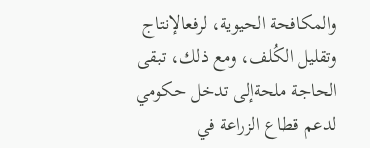والمكافحة الحيوية، لرفعالإنتاج وتقليل الكُلف، ومع ذلك، تبقى الحاجة ملحةإلى تدخل حكومي لدعم قطاع الزراعة في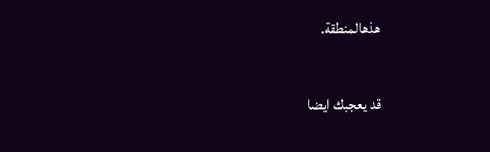هذهالمنطقة.

قد يعجبك ايضا